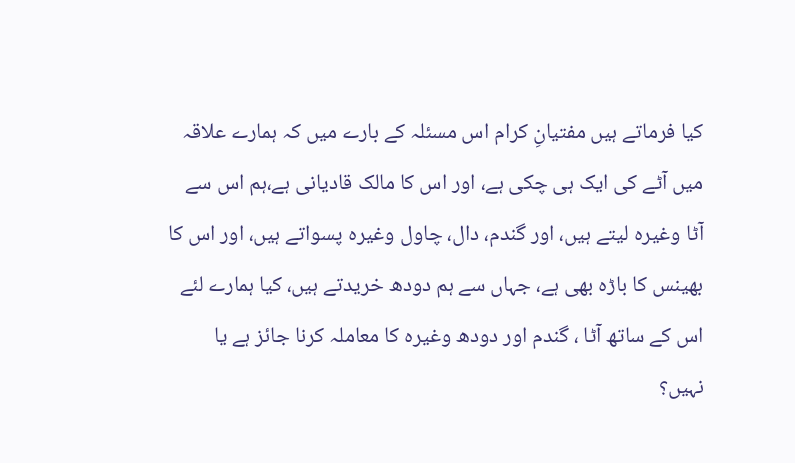کیا فرماتے ہیں مفتیانِ کرام اس مسئلہ کے بارے میں کہ ہمارے علاقہ میں آٹے کی ایک ہی چکی ہے، اور اس کا مالک قادیانی ہے،ہم اس سے آٹا وغیرہ لیتے ہیں، اور گندم، دال، چاول وغیرہ پسواتے ہیں، اور اس کا بھینس کا باڑہ بھی ہے، جہاں سے ہم دودھ خریدتے ہیں، کیا ہمارے لئے اس کے ساتھ آٹا ، گندم اور دودھ وغیرہ کا معاملہ کرنا جائز ہے یا نہیں؟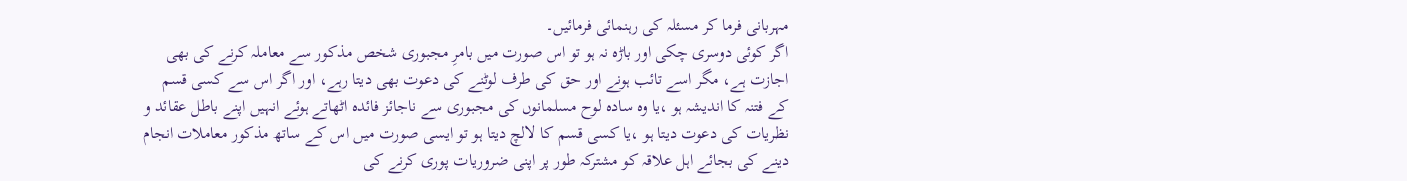مہربانی فرما کر مسئلہ کی رہنمائی فرمائیں۔
اگر کوئی دوسری چکی اور باڑہ نہ ہو تو اس صورت میں بامرِ مجبوری شخص مذکور سے معاملہ کرنے کی بھی اجازت ہے، مگر اسے تائب ہونے اور حق کی طرف لوٹنے کی دعوت بھی دیتا رہے، اور اگر اس سے کسی قسم کے فتنہ کا اندیشہ ہو ،یا وہ سادہ لوح مسلمانوں کی مجبوری سے ناجائز فائدہ اٹھاتے ہوئے انہیں اپنے باطل عقائد و نظریات کی دعوت دیتا ہو ،یا کسی قسم کا لالچ دیتا ہو تو ایسی صورت میں اس کے ساتھ مذکور معاملات انجام دینے کی بجائے اہل علاقہ کو مشترکہ طور پر اپنی ضروریات پوری کرنے کی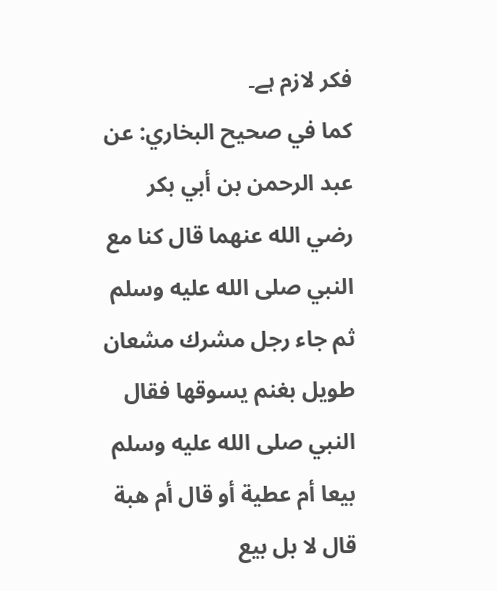فکر لازم ہے۔
كما في صحيح البخاري: عن عبد الرحمن بن أبي بكر رضي الله عنهما قال كنا مع النبي صلى الله عليه وسلم ثم جاء رجل مشرك مشعان طويل بغنم يسوقها فقال النبي صلى الله عليه وسلم بيعا أم عطية أو قال أم هبة قال لا بل بيع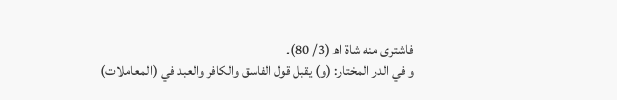فاشترى منه شاة اھ (3/ 80)۔
و في الدر المختار: (و) يقبل قول الفاسق والكافر والعبد في (المعاملات)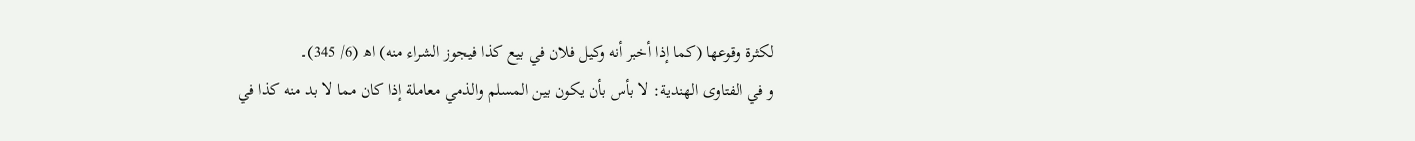لكثرة وقوعها (كما إذا أخبر أنه وكيل فلان في بيع كذا فيجوز الشراء منه) اھ (6/ 345)۔
و في الفتاوى الهندية: لا بأس بأن يكون بين المسلم والذمي معاملة إذا كان مما لا بد منه كذا في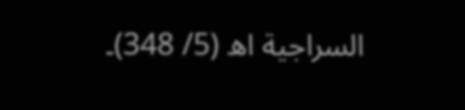السراجية اھ (5/ 348)۔